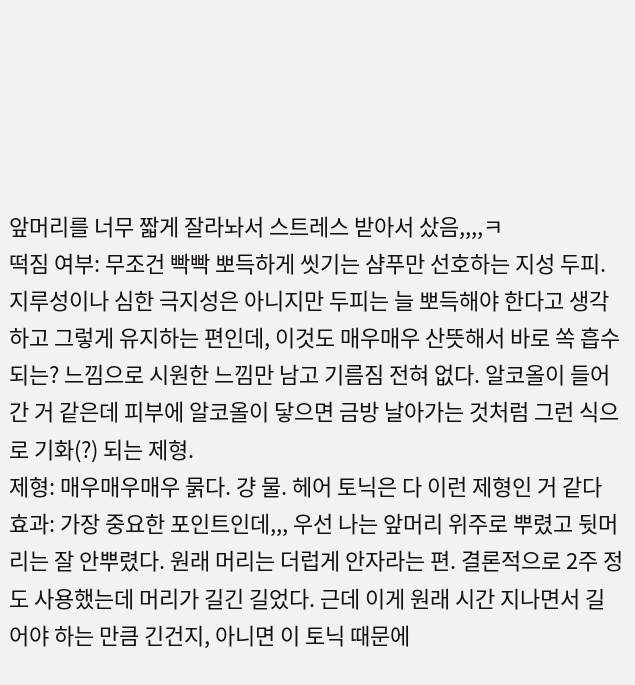앞머리를 너무 짧게 잘라놔서 스트레스 받아서 샀음,,,,ㅋ
떡짐 여부: 무조건 빡빡 뽀득하게 씻기는 샴푸만 선호하는 지성 두피. 지루성이나 심한 극지성은 아니지만 두피는 늘 뽀득해야 한다고 생각하고 그렇게 유지하는 편인데, 이것도 매우매우 산뜻해서 바로 쏙 흡수되는? 느낌으로 시원한 느낌만 남고 기름짐 전혀 없다. 알코올이 들어간 거 같은데 피부에 알코올이 닿으면 금방 날아가는 것처럼 그런 식으로 기화(?) 되는 제형.
제형: 매우매우매우 묽다. 걍 물. 헤어 토닉은 다 이런 제형인 거 같다
효과: 가장 중요한 포인트인데,,, 우선 나는 앞머리 위주로 뿌렸고 뒷머리는 잘 안뿌렸다. 원래 머리는 더럽게 안자라는 편. 결론적으로 2주 정도 사용했는데 머리가 길긴 길었다. 근데 이게 원래 시간 지나면서 길어야 하는 만큼 긴건지, 아니면 이 토닉 때문에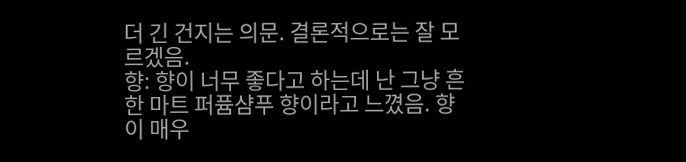더 긴 건지는 의문. 결론적으로는 잘 모르겠음.
향: 향이 너무 좋다고 하는데 난 그냥 흔한 마트 퍼퓸샴푸 향이라고 느꼈음. 향이 매우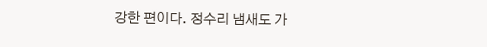강한 편이다. 정수리 냄새도 가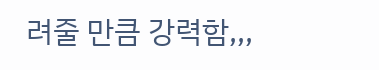려줄 만큼 강력함,,,